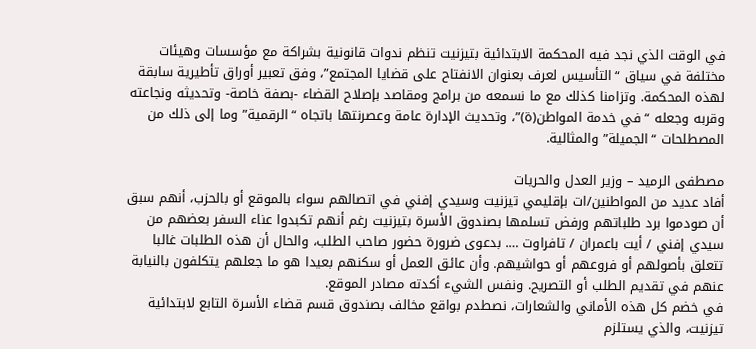في الوقت الذي نجد فيه المحكمة الابتدائية بتيزنيت تنظم ندوات قانونية بشراكة مع مؤسسات وهيئات مختلفة في سياق “التأسيس لعرف بعنوان الانفتاح على قضايا المجتمع”، وفق تعبير أوراق تأطيرية سابقة لهذه المحكمة. وتزامنا كذلك مع ما نسمعه من برامج ومقاصد بإصلاح القضاء -بصفة خاصة- وتحديثه ونجاعته وقربه وجعله “في خدمة المواطن(ة)”، وتحديث الإدارة عامة وعصرنتها باتجاه “الرقمية” وما إلى ذلك من المصطلحات “الجميلة” والمثالية.

مصطفى الرميد – وزير العدل والحريات
أفاد عديد من المواطنين/ات بإقليمي تيزنيت وسيدي إفني في اتصالهم سواء بالموقع أو بالحزب، أنهم سبق أن صودموا برد طلباتهم ورفض تسلمها بصندوق الأسرة بتيزنيت رغم أنهم تكبدوا عناء السفر بعضهم من سيدي إفني / أيت باعمران / تافراوت …. بدعوى ضرورة حضور صاحب الطلب، والحال أن هذه الطلبات غالبا تتعلق بأصولهم أو فروعهم أو حواشيهم. وأن عائق العمل أو سكنهم بعيدا هو ما جعلهم يتكلفون بالنيابة عنهم في تقديم الطلب أو التصريح. ونفس الشيء أكدته مصادر الموقع.
في خضم كل هذه الأماني والشعارات، نصطدم بواقع مخالف بصندوق قسم قضاء الأسرة التابع لابتدائية تيزنيت، والذي يستلزم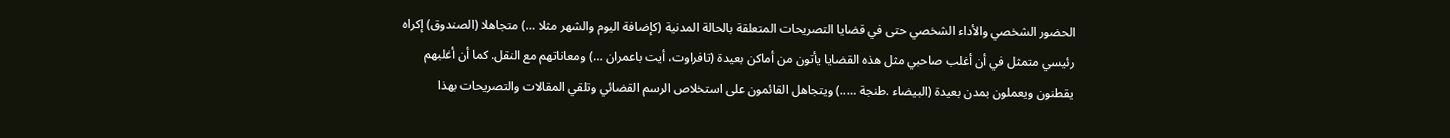الحضور الشخصي والأداء الشخصي حتى في قضايا التصريحات المتعلقة بالحالة المدنية (كإضافة اليوم والشهر مثلا …) متجاهلا (الصندوق) إكراه رئيسي متمثل في أن أغلب صاحبي مثل هذه القضايا يأتون من أماكن بعيدة (تافراوت، أيت باعمران …) ومعاناتهم مع النقل. كما أن أغلبهم يقطنون ويعملون بمدن بعيدة (البيضاء .طنجة …..) ويتجاهل القائمون على استخلاص الرسم القضائي وتلقي المقالات والتصريحات بهذا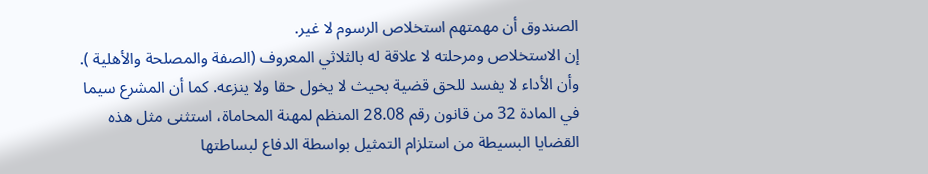الصندوق أن مهمتهم استخلاص الرسوم لا غير.
إن الاستخلاص ومرحلته لا علاقة له بالثلاثي المعروف (الصفة والمصلحة والأهلية ). وأن الأداء لا يفسد للحق قضية بحيث لا يخول حقا ولا ينزعه. كما أن المشرع سيما في المادة 32 من قانون رقم 28.08 المنظم لمهنة المحاماة، استثنى مثل هذه القضايا البسيطة من استلزام التمثيل بواسطة الدفاع لبساطتها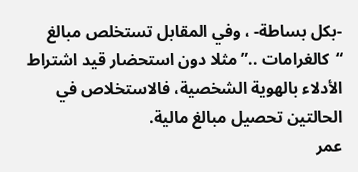-بكل بساطة- ، وفي المقابل تستخلص مبالغ “كالغرامات ..” مثلا دون استحضار قيد اشتراط الأدلاء بالهوية الشخصية، فالاستخلاص في الحالتين تحصيل مبالغ مالية.
عمر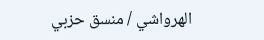الهرواشي / منسق حزبي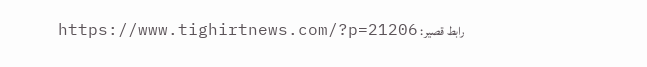رابط قصير: https://www.tighirtnews.com/?p=21206